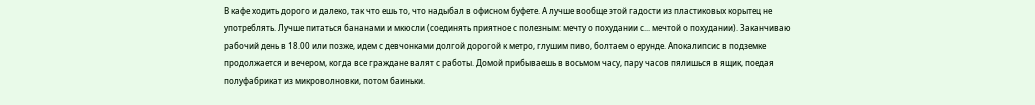В кафе ходить дорого и далеко, так что ешь то, что надыбал в офисном буфете. А лучше вообще этой гадости из пластиковых корытец не употреблять. Лучше питаться бананами и мкюсли (соединять приятное с полезным: мечту о похудании с... мечтой о похудании). Заканчиваю рабочий день в 18.00 или позже, идем с девчонками долгой дорогой к метро, глушим пиво, болтаем о ерунде. Апокалипсис в подземке продолжается и вечером, когда все граждане валят с работы. Домой прибываешь в восьмом часу, пару часов пялишься в ящик, поедая полуфабрикат из микроволновки, потом баиньки.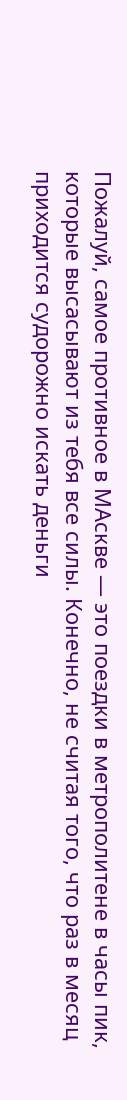Пожалуй, самое противное в МАскве — это поездки в метрополитене в часы пик, которые высасывают из тебя все силы. Конечно, не считая того, что раз в месяц приходится судорожно искать деньги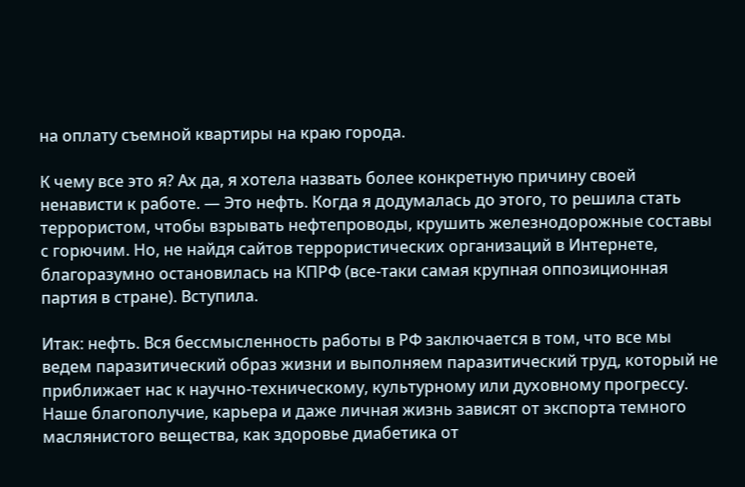на оплату съемной квартиры на краю города.

К чему все это я? Ах да, я хотела назвать более конкретную причину своей ненависти к работе. — Это нефть. Когда я додумалась до этого, то решила стать террористом, чтобы взрывать нефтепроводы, крушить железнодорожные составы с горючим. Но, не найдя сайтов террористических организаций в Интернете, благоразумно остановилась на КПРФ (все-таки самая крупная оппозиционная партия в стране). Вступила.

Итак: нефть. Вся бессмысленность работы в РФ заключается в том, что все мы ведем паразитический образ жизни и выполняем паразитический труд, который не приближает нас к научно-техническому, культурному или духовному прогрессу. Наше благополучие, карьера и даже личная жизнь зависят от экспорта темного маслянистого вещества, как здоровье диабетика от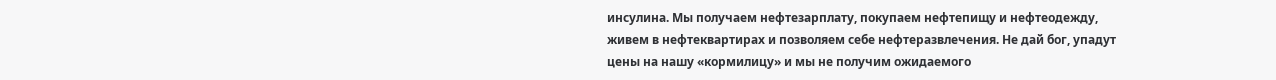инсулина. Мы получаем нефтезарплату, покупаем нефтепищу и нефтеодежду, живем в нефтеквартирах и позволяем себе нефтеразвлечения. Не дай бог, упадут цены на нашу «кормилицу» и мы не получим ожидаемого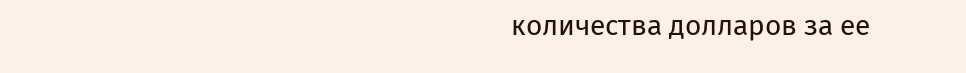количества долларов за ее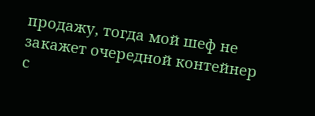продажу, тогда мой шеф не закажет очередной контейнер с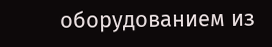оборудованием из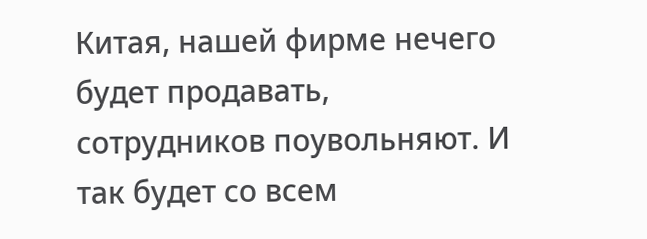Китая, нашей фирме нечего будет продавать, сотрудников поувольняют. И так будет со всем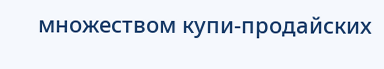множеством купи-продайских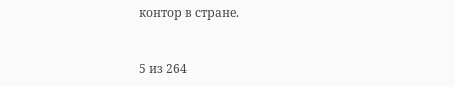контор в стране.



5 из 264